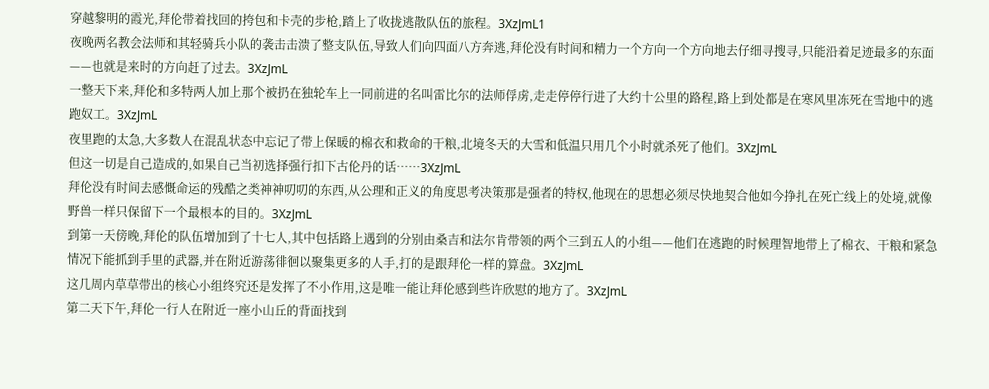穿越黎明的霞光,拜伦带着找回的挎包和卡壳的步枪,踏上了收拢逃散队伍的旅程。3XzJmL1
夜晚两名教会法师和其轻骑兵小队的袭击击溃了整支队伍,导致人们向四面八方奔逃,拜伦没有时间和精力一个方向一个方向地去仔细寻搜寻,只能沿着足迹最多的东面——也就是来时的方向赶了过去。3XzJmL
一整天下来,拜伦和多特两人加上那个被扔在独轮车上一同前进的名叫雷比尔的法师俘虏,走走停停行进了大约十公里的路程,路上到处都是在寒风里冻死在雪地中的逃跑奴工。3XzJmL
夜里跑的太急,大多数人在混乱状态中忘记了带上保暖的棉衣和救命的干粮,北境冬天的大雪和低温只用几个小时就杀死了他们。3XzJmL
但这一切是自己造成的,如果自己当初选择强行扣下古伦丹的话……3XzJmL
拜伦没有时间去感慨命运的残酷之类神神叨叨的东西,从公理和正义的角度思考决策那是强者的特权,他现在的思想必须尽快地契合他如今挣扎在死亡线上的处境,就像野兽一样只保留下一个最根本的目的。3XzJmL
到第一天傍晚,拜伦的队伍增加到了十七人,其中包括路上遇到的分别由桑吉和法尔肯带领的两个三到五人的小组——他们在逃跑的时候理智地带上了棉衣、干粮和紧急情况下能抓到手里的武器,并在附近游荡徘徊以聚集更多的人手,打的是跟拜伦一样的算盘。3XzJmL
这几周内草草带出的核心小组终究还是发挥了不小作用,这是唯一能让拜伦感到些许欣慰的地方了。3XzJmL
第二天下午,拜伦一行人在附近一座小山丘的背面找到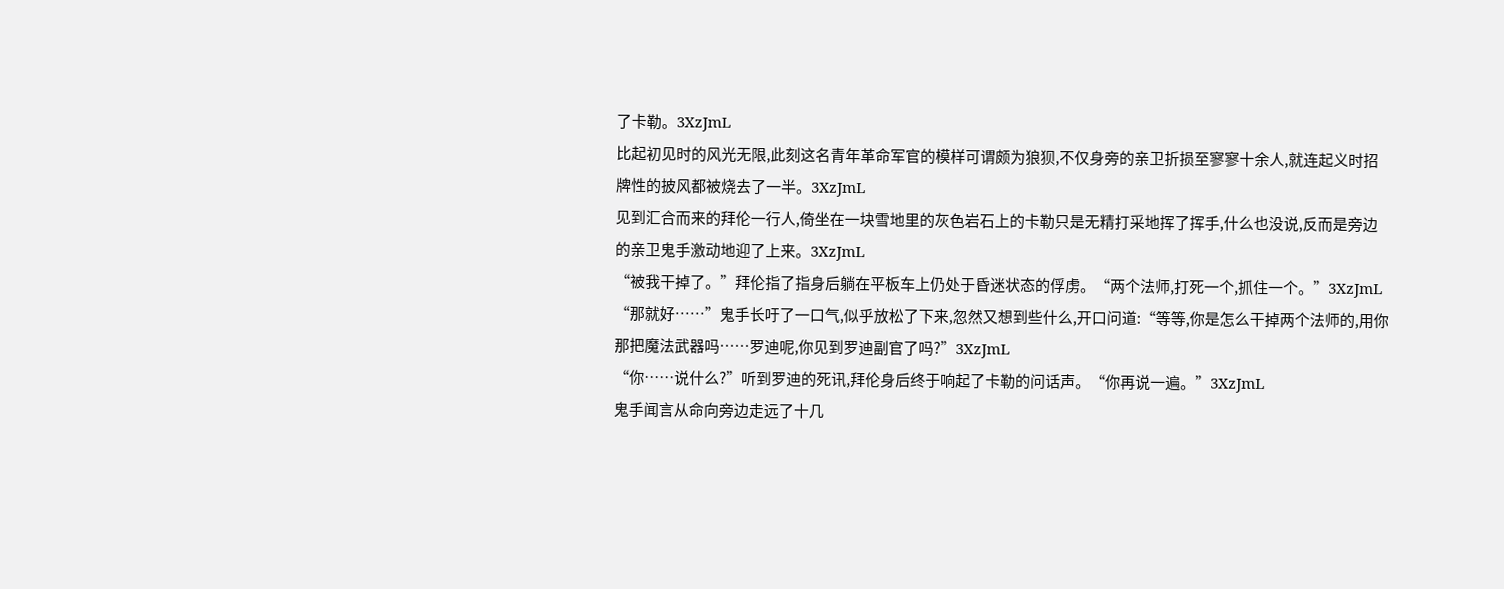了卡勒。3XzJmL
比起初见时的风光无限,此刻这名青年革命军官的模样可谓颇为狼狈,不仅身旁的亲卫折损至寥寥十余人,就连起义时招牌性的披风都被烧去了一半。3XzJmL
见到汇合而来的拜伦一行人,倚坐在一块雪地里的灰色岩石上的卡勒只是无精打采地挥了挥手,什么也没说,反而是旁边的亲卫鬼手激动地迎了上来。3XzJmL
“被我干掉了。”拜伦指了指身后躺在平板车上仍处于昏迷状态的俘虏。“两个法师,打死一个,抓住一个。”3XzJmL
“那就好……”鬼手长吁了一口气,似乎放松了下来,忽然又想到些什么,开口问道:“等等,你是怎么干掉两个法师的,用你那把魔法武器吗……罗迪呢,你见到罗迪副官了吗?”3XzJmL
“你……说什么?”听到罗迪的死讯,拜伦身后终于响起了卡勒的问话声。“你再说一遍。”3XzJmL
鬼手闻言从命向旁边走远了十几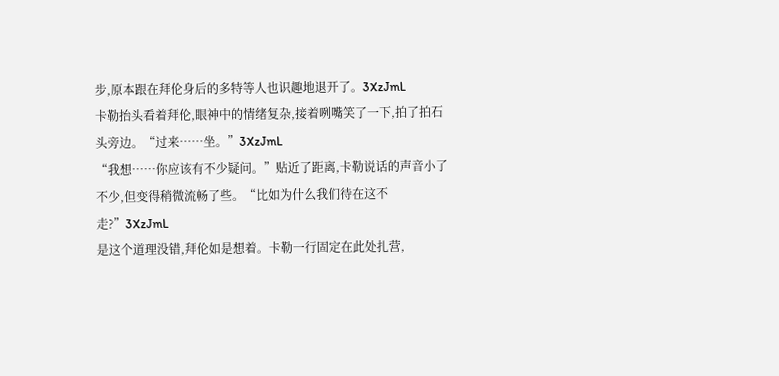步,原本跟在拜伦身后的多特等人也识趣地退开了。3XzJmL
卡勒抬头看着拜伦,眼神中的情绪复杂,接着咧嘴笑了一下,拍了拍石头旁边。“过来……坐。”3XzJmL
“我想……你应该有不少疑问。”贴近了距离,卡勒说话的声音小了不少,但变得稍微流畅了些。“比如为什么我们待在这不走?”3XzJmL
是这个道理没错,拜伦如是想着。卡勒一行固定在此处扎营,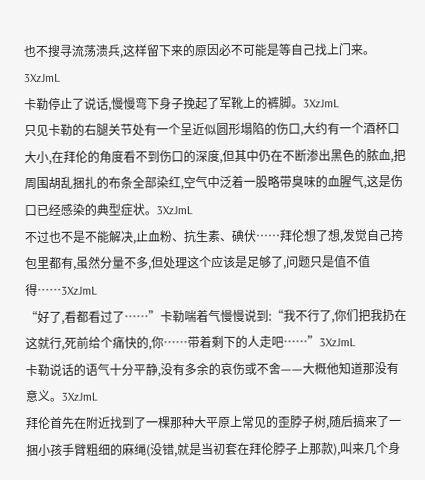也不搜寻流荡溃兵,这样留下来的原因必不可能是等自己找上门来。3XzJmL
卡勒停止了说话,慢慢弯下身子挽起了军靴上的裤脚。3XzJmL
只见卡勒的右腿关节处有一个呈近似圆形塌陷的伤口,大约有一个酒杯口大小,在拜伦的角度看不到伤口的深度,但其中仍在不断渗出黑色的脓血,把周围胡乱捆扎的布条全部染红,空气中泛着一股略带臭味的血腥气,这是伤口已经感染的典型症状。3XzJmL
不过也不是不能解决,止血粉、抗生素、碘伏……拜伦想了想,发觉自己挎包里都有,虽然分量不多,但处理这个应该是足够了,问题只是值不值得……3XzJmL
“好了,看都看过了……”卡勒喘着气慢慢说到:“我不行了,你们把我扔在这就行,死前给个痛快的,你……带着剩下的人走吧……”3XzJmL
卡勒说话的语气十分平静,没有多余的哀伤或不舍——大概他知道那没有意义。3XzJmL
拜伦首先在附近找到了一棵那种大平原上常见的歪脖子树,随后搞来了一捆小孩手臂粗细的麻绳(没错,就是当初套在拜伦脖子上那款),叫来几个身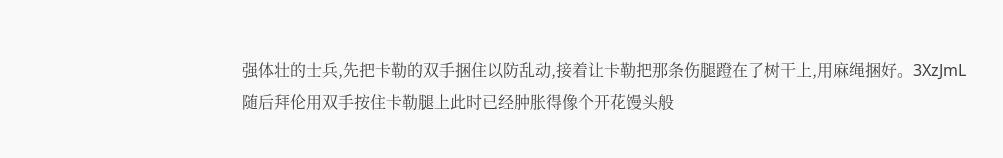强体壮的士兵,先把卡勒的双手捆住以防乱动,接着让卡勒把那条伤腿蹬在了树干上,用麻绳捆好。3XzJmL
随后拜伦用双手按住卡勒腿上此时已经肿胀得像个开花馒头般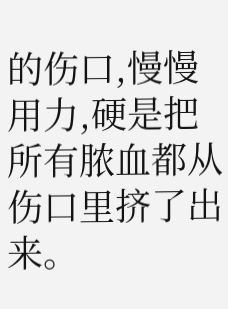的伤口,慢慢用力,硬是把所有脓血都从伤口里挤了出来。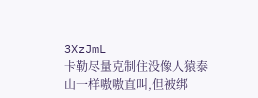3XzJmL
卡勒尽量克制住没像人猿泰山一样嗷嗷直叫,但被绑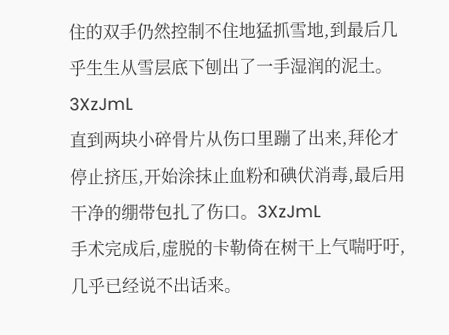住的双手仍然控制不住地猛抓雪地,到最后几乎生生从雪层底下刨出了一手湿润的泥土。3XzJmL
直到两块小碎骨片从伤口里蹦了出来,拜伦才停止挤压,开始涂抹止血粉和碘伏消毒,最后用干净的绷带包扎了伤口。3XzJmL
手术完成后,虚脱的卡勒倚在树干上气喘吁吁,几乎已经说不出话来。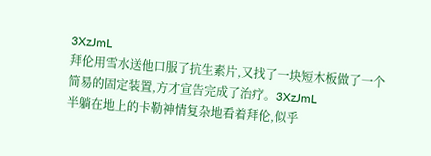3XzJmL
拜伦用雪水送他口服了抗生素片,又找了一块短木板做了一个简易的固定装置,方才宣告完成了治疗。3XzJmL
半躺在地上的卡勒神情复杂地看着拜伦,似乎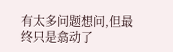有太多问题想问,但最终只是翕动了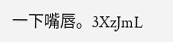一下嘴唇。3XzJmL